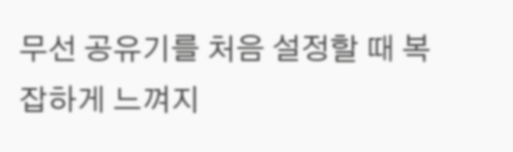무선 공유기를 처음 설정할 때 복잡하게 느껴지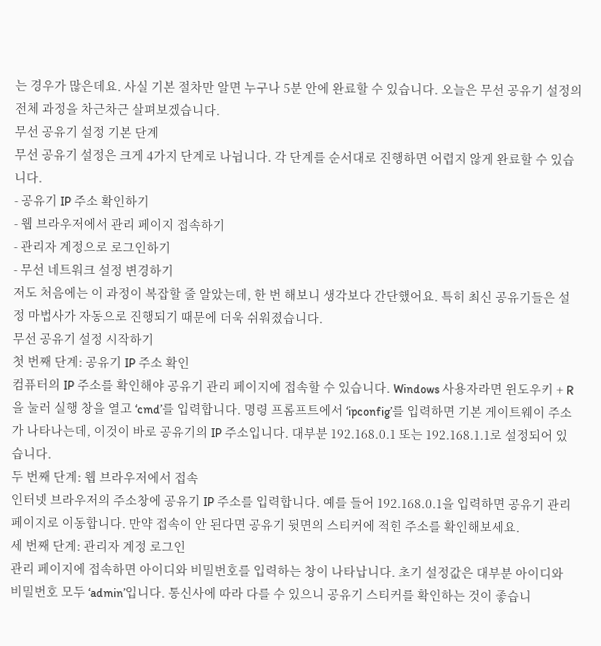는 경우가 많은데요. 사실 기본 절차만 알면 누구나 5분 안에 완료할 수 있습니다. 오늘은 무선 공유기 설정의 전체 과정을 차근차근 살펴보겠습니다.
무선 공유기 설정 기본 단계
무선 공유기 설정은 크게 4가지 단계로 나뉩니다. 각 단계를 순서대로 진행하면 어렵지 않게 완료할 수 있습니다.
- 공유기 IP 주소 확인하기
- 웹 브라우저에서 관리 페이지 접속하기
- 관리자 계정으로 로그인하기
- 무선 네트워크 설정 변경하기
저도 처음에는 이 과정이 복잡할 줄 알았는데, 한 번 해보니 생각보다 간단했어요. 특히 최신 공유기들은 설정 마법사가 자동으로 진행되기 때문에 더욱 쉬워졌습니다.
무선 공유기 설정 시작하기
첫 번째 단계: 공유기 IP 주소 확인
컴퓨터의 IP 주소를 확인해야 공유기 관리 페이지에 접속할 수 있습니다. Windows 사용자라면 윈도우키 + R을 눌러 실행 창을 열고 ‘cmd’를 입력합니다. 명령 프롬프트에서 ‘ipconfig’를 입력하면 기본 게이트웨이 주소가 나타나는데, 이것이 바로 공유기의 IP 주소입니다. 대부분 192.168.0.1 또는 192.168.1.1로 설정되어 있습니다.
두 번째 단계: 웹 브라우저에서 접속
인터넷 브라우저의 주소창에 공유기 IP 주소를 입력합니다. 예를 들어 192.168.0.1을 입력하면 공유기 관리 페이지로 이동합니다. 만약 접속이 안 된다면 공유기 뒷면의 스티커에 적힌 주소를 확인해보세요.
세 번째 단계: 관리자 계정 로그인
관리 페이지에 접속하면 아이디와 비밀번호를 입력하는 창이 나타납니다. 초기 설정값은 대부분 아이디와 비밀번호 모두 ‘admin’입니다. 통신사에 따라 다를 수 있으니 공유기 스티커를 확인하는 것이 좋습니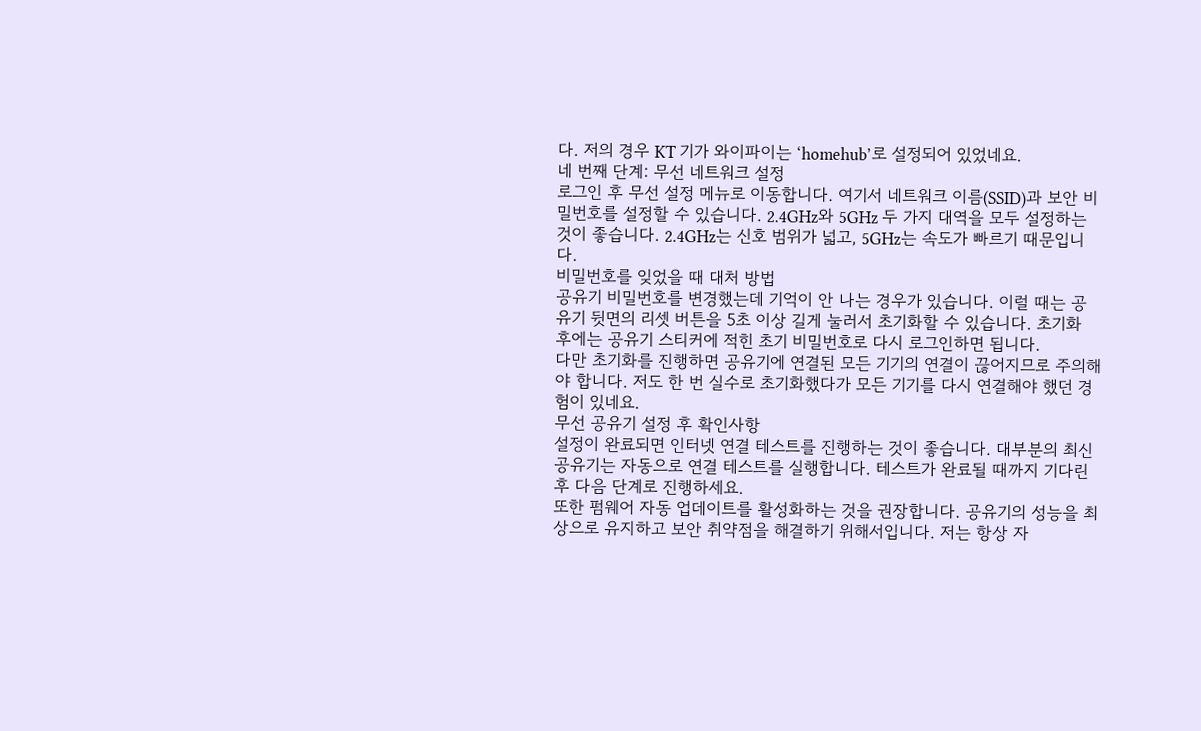다. 저의 경우 KT 기가 와이파이는 ‘homehub’로 설정되어 있었네요.
네 번째 단계: 무선 네트워크 설정
로그인 후 무선 설정 메뉴로 이동합니다. 여기서 네트워크 이름(SSID)과 보안 비밀번호를 설정할 수 있습니다. 2.4GHz와 5GHz 두 가지 대역을 모두 설정하는 것이 좋습니다. 2.4GHz는 신호 범위가 넓고, 5GHz는 속도가 빠르기 때문입니다.
비밀번호를 잊었을 때 대처 방법
공유기 비밀번호를 변경했는데 기억이 안 나는 경우가 있습니다. 이럴 때는 공유기 뒷면의 리셋 버튼을 5초 이상 길게 눌러서 초기화할 수 있습니다. 초기화 후에는 공유기 스티커에 적힌 초기 비밀번호로 다시 로그인하면 됩니다.
다만 초기화를 진행하면 공유기에 연결된 모든 기기의 연결이 끊어지므로 주의해야 합니다. 저도 한 번 실수로 초기화했다가 모든 기기를 다시 연결해야 했던 경험이 있네요.
무선 공유기 설정 후 확인사항
설정이 완료되면 인터넷 연결 테스트를 진행하는 것이 좋습니다. 대부분의 최신 공유기는 자동으로 연결 테스트를 실행합니다. 테스트가 완료될 때까지 기다린 후 다음 단계로 진행하세요.
또한 펌웨어 자동 업데이트를 활성화하는 것을 권장합니다. 공유기의 성능을 최상으로 유지하고 보안 취약점을 해결하기 위해서입니다. 저는 항상 자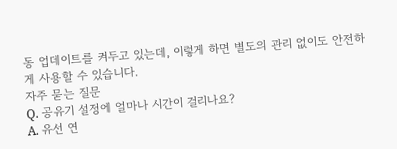동 업데이트를 켜두고 있는데, 이렇게 하면 별도의 관리 없이도 안전하게 사용할 수 있습니다.
자주 묻는 질문
Q. 공유기 설정에 얼마나 시간이 걸리나요?
A. 유선 연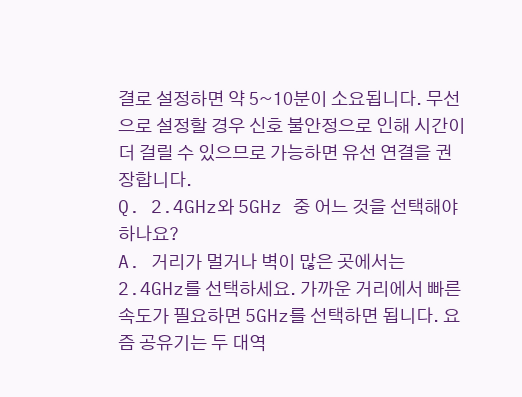결로 설정하면 약 5~10분이 소요됩니다. 무선으로 설정할 경우 신호 불안정으로 인해 시간이 더 걸릴 수 있으므로 가능하면 유선 연결을 권장합니다.
Q. 2.4GHz와 5GHz 중 어느 것을 선택해야 하나요?
A. 거리가 멀거나 벽이 많은 곳에서는 2.4GHz를 선택하세요. 가까운 거리에서 빠른 속도가 필요하면 5GHz를 선택하면 됩니다. 요즘 공유기는 두 대역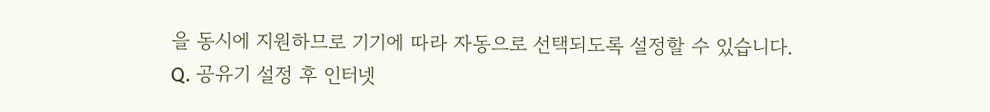을 동시에 지원하므로 기기에 따라 자동으로 선택되도록 설정할 수 있습니다.
Q. 공유기 설정 후 인터넷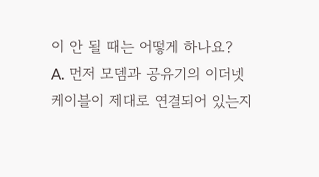이 안 될 때는 어떻게 하나요?
A. 먼저 모뎀과 공유기의 이더넷 케이블이 제대로 연결되어 있는지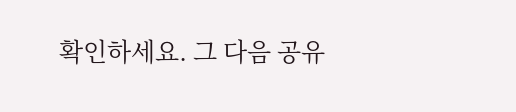확인하세요. 그 다음 공유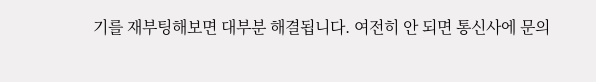기를 재부팅해보면 대부분 해결됩니다. 여전히 안 되면 통신사에 문의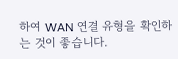하여 WAN 연결 유형을 확인하는 것이 좋습니다.